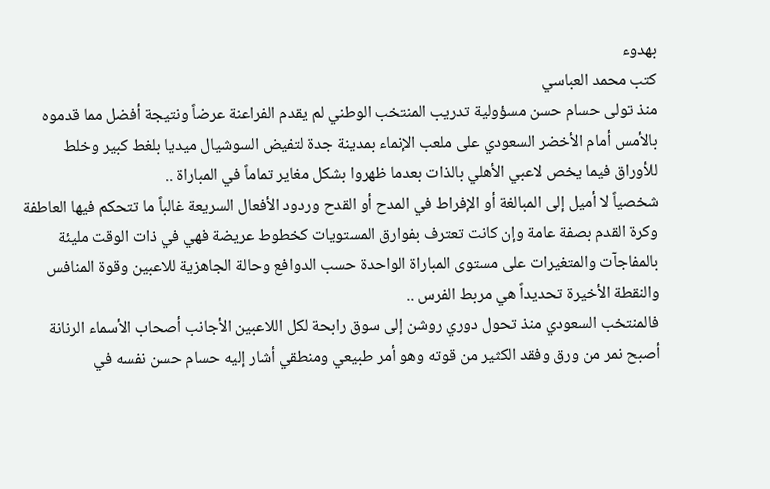بهدوء
كتب محمد العباسي
منذ تولى حسام حسن مسؤولية تدريب المنتخب الوطني لم يقدم الفراعنة عرضاً ونتيجة أفضل مما قدموه بالأمس أمام الأخضر السعودي على ملعب الإنماء بمدينة جدة لتفيض السوشيال ميديا بلغط كبير وخلط للأوراق فيما يخص لاعبي الأهلي بالذات بعدما ظهروا بشكل مغاير تماماً في المباراة ..
شخصياً لا أميل إلى المبالغة أو الإفراط في المدح أو القدح وردود الأفعال السريعة غالباً ما تتحكم فيها العاطفة وكرة القدم بصفة عامة وإن كانت تعترف بفوارق المستويات كخطوط عريضة فهي في ذات الوقت مليئة بالمفاجآت والمتغيرات على مستوى المباراة الواحدة حسب الدوافع وحالة الجاهزية للاعبين وقوة المنافس والنقطة الأخيرة تحديداً هي مربط الفرس ..
فالمنتخب السعودي منذ تحول دوري روشن إلى سوق رابحة لكل اللاعبين الأجانب أصحاب الأسماء الرنانة أصبح نمر من ورق وفقد الكثير من قوته وهو أمر طبيعي ومنطقي أشار إليه حسام حسن نفسه في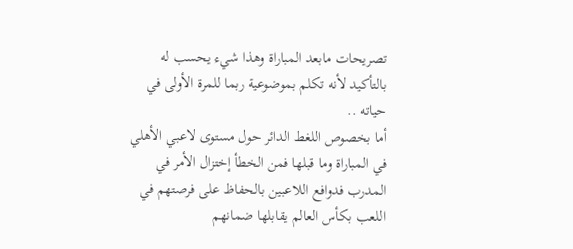تصريحات مابعد المباراة وهذا شيء يحسب له بالتأكيد لأنه تكلم بموضوعية ربما للمرة الأولى في حياته ..
أما بخصوص اللغط الدائر حول مستوى لاعبي الأهلي في المباراة وما قبلها فمن الخطأ إختزال الأمر في المدرب فدوافع اللاعبين بالحفاظ على فرصتهم في اللعب بكأس العالم يقابلها ضمانهم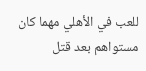للعب في الأهلي مهما كان مستواهم بعد قتل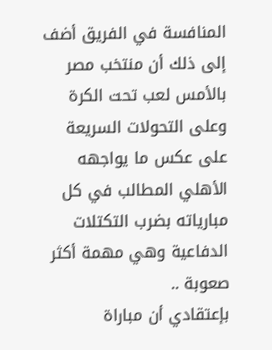المنافسة في الفريق أضف إلى ذلك أن منتخب مصر بالأمس لعب تحت الكرة وعلى التحولات السريعة على عكس ما يواجهه الأهلي المطالب في كل مبارياته بضرب التكتلات الدفاعية وهي مهمة أكثر صعوبة ..
بإعتقادي أن مباراة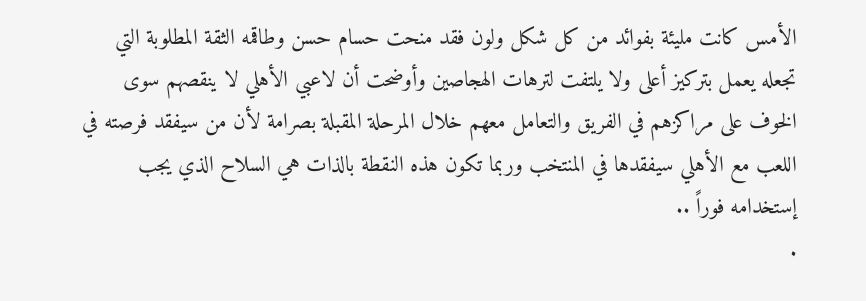الأمس كانت مليئة بفوائد من كل شكل ولون فقد منحت حسام حسن وطاقمه الثقة المطلوبة التي تجعله يعمل بتركيز أعلى ولا يلتفت لترهات الهجاصين وأوضحت أن لاعبي الأهلي لا ينقصهم سوى الخوف على مراكزهم في الفريق والتعامل معهم خلال المرحلة المقبلة بصرامة لأن من سيفقد فرصته في اللعب مع الأهلي سيفقدها في المنتخب وربما تكون هذه النقطة بالذات هي السلاح الذي يجب إستخدامه فوراً ..
.